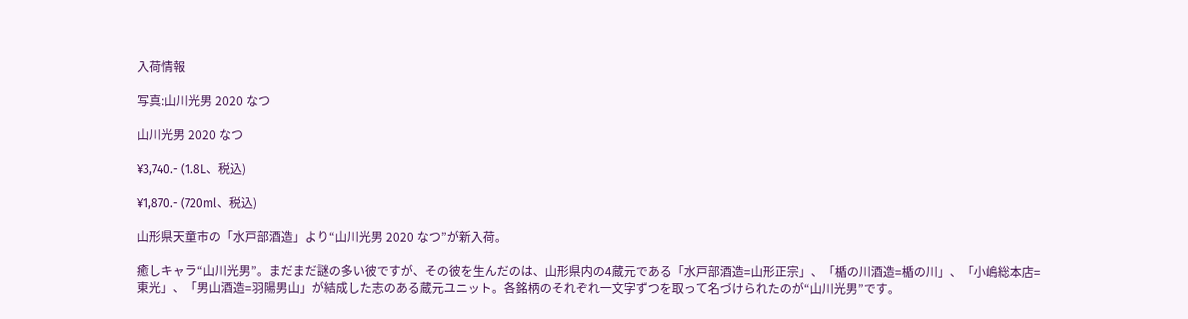入荷情報

写真:山川光男 2020 なつ

山川光男 2020 なつ

¥3,740.- (1.8L、税込)

¥1,870.- (720ml、税込)

山形県天童市の「水戸部酒造」より“山川光男 2020 なつ”が新入荷。

癒しキャラ“山川光男”。まだまだ謎の多い彼ですが、その彼を生んだのは、山形県内の4蔵元である「水戸部酒造=山形正宗」、「楯の川酒造=楯の川」、「小嶋総本店=東光」、「男山酒造=羽陽男山」が結成した志のある蔵元ユニット。各銘柄のそれぞれ一文字ずつを取って名づけられたのが“山川光男”です。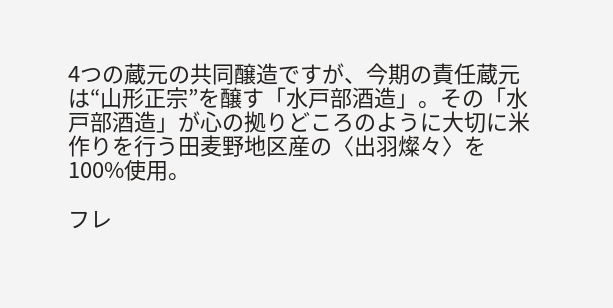4つの蔵元の共同醸造ですが、今期の責任蔵元は“山形正宗”を醸す「水戸部酒造」。その「水戸部酒造」が心の拠りどころのように大切に米作りを行う田麦野地区産の〈出羽燦々〉を100%使用。

フレ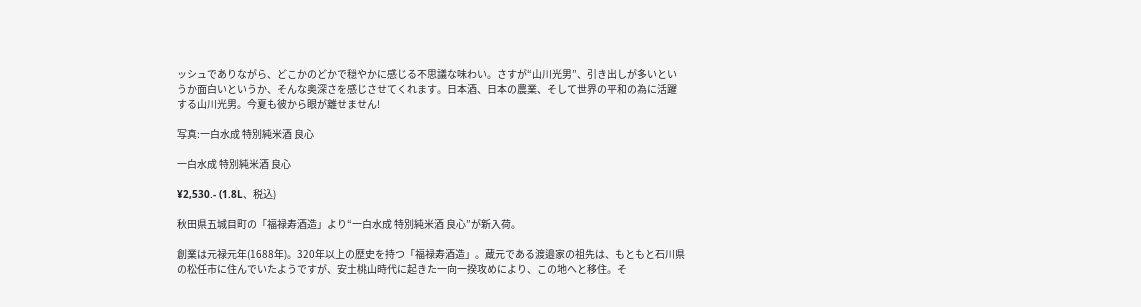ッシュでありながら、どこかのどかで穏やかに感じる不思議な味わい。さすが“山川光男”、引き出しが多いというか面白いというか、そんな奥深さを感じさせてくれます。日本酒、日本の農業、そして世界の平和の為に活躍する山川光男。今夏も彼から眼が離せません!

写真:一白水成 特別純米酒 良心

一白水成 特別純米酒 良心

¥2,530.- (1.8L、税込)

秋田県五城目町の「福禄寿酒造」より“一白水成 特別純米酒 良心”が新入荷。

創業は元禄元年(1688年)。320年以上の歴史を持つ「福禄寿酒造」。蔵元である渡邉家の祖先は、もともと石川県の松任市に住んでいたようですが、安土桃山時代に起きた一向一揆攻めにより、この地へと移住。そ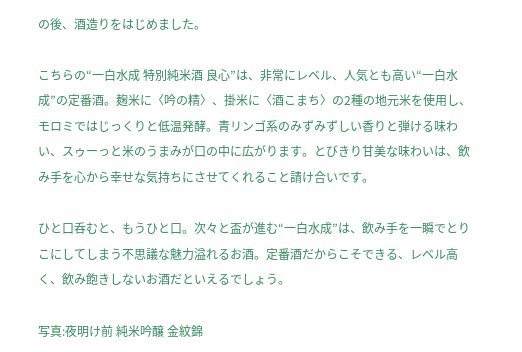の後、酒造りをはじめました。

こちらの“一白水成 特別純米酒 良心”は、非常にレベル、人気とも高い“一白水成”の定番酒。麹米に〈吟の精〉、掛米に〈酒こまち〉の2種の地元米を使用し、モロミではじっくりと低温発酵。青リンゴ系のみずみずしい香りと弾ける味わい、スゥーっと米のうまみが口の中に広がります。とびきり甘美な味わいは、飲み手を心から幸せな気持ちにさせてくれること請け合いです。

ひと口呑むと、もうひと口。次々と盃が進む“一白水成”は、飲み手を一瞬でとりこにしてしまう不思議な魅力溢れるお酒。定番酒だからこそできる、レベル高く、飲み飽きしないお酒だといえるでしょう。

写真:夜明け前 純米吟醸 金紋錦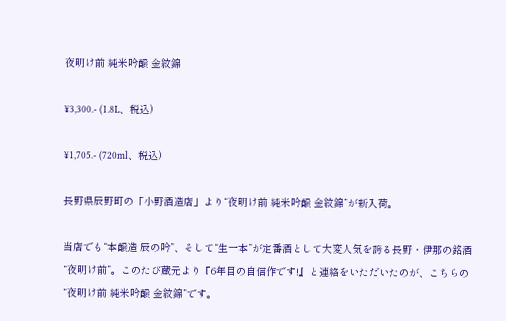夜明け前 純米吟醸 金紋錦

¥3,300.- (1.8L、税込)

¥1,705.- (720ml、税込)

長野県辰野町の「小野酒造店」より“夜明け前 純米吟醸 金紋錦”が新入荷。

当店でも“本醸造 辰の吟”、そして“生一本”が定番酒として大変人気を誇る長野・伊那の銘酒“夜明け前”。このたび蔵元より『6年目の自信作です!』と連絡をいただいたのが、こちらの“夜明け前 純米吟醸 金紋錦”です。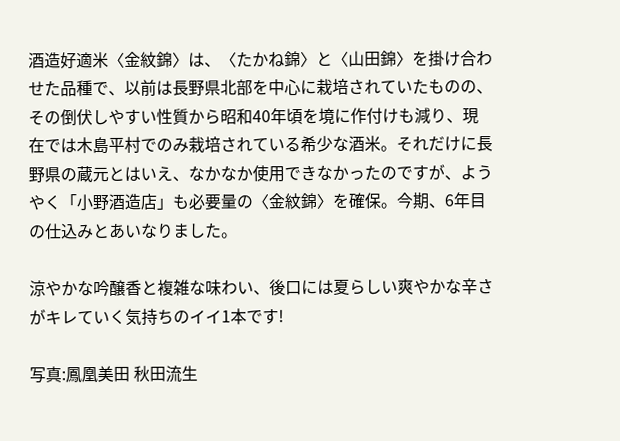酒造好適米〈金紋錦〉は、〈たかね錦〉と〈山田錦〉を掛け合わせた品種で、以前は長野県北部を中心に栽培されていたものの、その倒伏しやすい性質から昭和40年頃を境に作付けも減り、現在では木島平村でのみ栽培されている希少な酒米。それだけに長野県の蔵元とはいえ、なかなか使用できなかったのですが、ようやく「小野酒造店」も必要量の〈金紋錦〉を確保。今期、6年目の仕込みとあいなりました。

涼やかな吟醸香と複雑な味わい、後口には夏らしい爽やかな辛さがキレていく気持ちのイイ1本です!

写真:鳳凰美田 秋田流生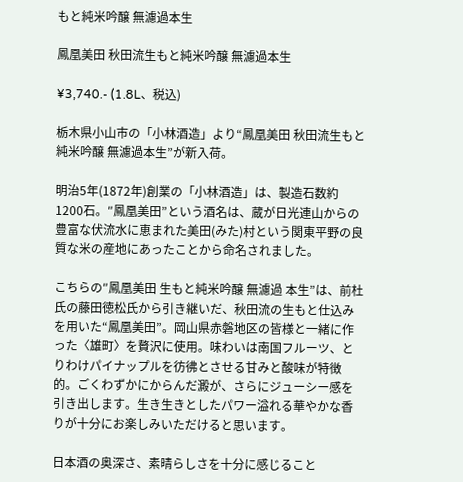もと純米吟醸 無濾過本生

鳳凰美田 秋田流生もと純米吟醸 無濾過本生

¥3,740.- (1.8L、税込)

栃木県小山市の「小林酒造」より“鳳凰美田 秋田流生もと純米吟醸 無濾過本生”が新入荷。

明治5年(1872年)創業の「小林酒造」は、製造石数約1200石。″鳳凰美田”という酒名は、蔵が日光連山からの豊富な伏流水に恵まれた美田(みた)村という関東平野の良質な米の産地にあったことから命名されました。

こちらの″鳳凰美田 生もと純米吟醸 無濾過 本生”は、前杜氏の藤田徳松氏から引き継いだ、秋田流の生もと仕込みを用いた“鳳凰美田”。岡山県赤磐地区の皆様と一緒に作った〈雄町〉を贅沢に使用。味わいは南国フルーツ、とりわけパイナップルを彷彿とさせる甘みと酸味が特徴的。ごくわずかにからんだ澱が、さらにジューシー感を引き出します。生き生きとしたパワー溢れる華やかな香りが十分にお楽しみいただけると思います。

日本酒の奥深さ、素晴らしさを十分に感じること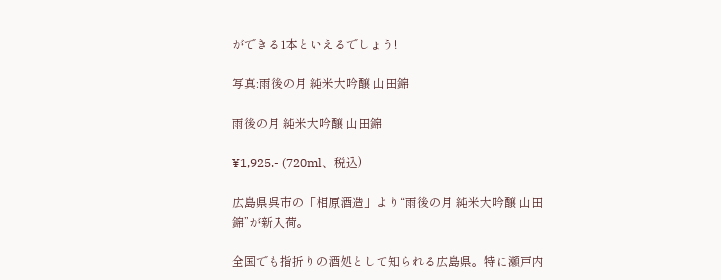ができる1本といえるでしょう!

写真:雨後の月 純米大吟醸 山田錦

雨後の月 純米大吟醸 山田錦

¥1,925.- (720ml、税込)

広島県呉市の「相原酒造」より“雨後の月 純米大吟醸 山田錦”が新入荷。

全国でも指折りの酒処として知られる広島県。特に瀬戸内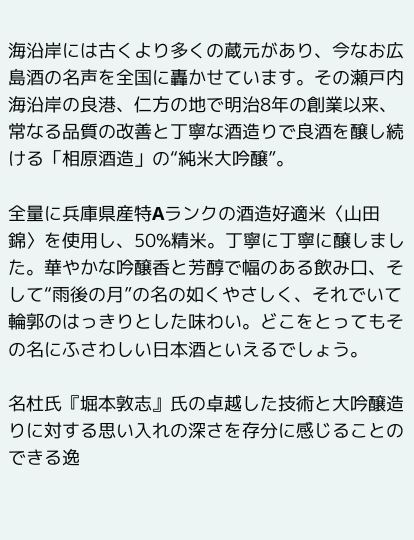海沿岸には古くより多くの蔵元があり、今なお広島酒の名声を全国に轟かせています。その瀬戸内海沿岸の良港、仁方の地で明治8年の創業以来、常なる品質の改善と丁寧な酒造りで良酒を醸し続ける「相原酒造」の“純米大吟醸”。

全量に兵庫県産特Aランクの酒造好適米〈山田錦〉を使用し、50%精米。丁寧に丁寧に醸しました。華やかな吟醸香と芳醇で幅のある飲み口、そして“雨後の月”の名の如くやさしく、それでいて輪郭のはっきりとした味わい。どこをとってもその名にふさわしい日本酒といえるでしょう。

名杜氏『堀本敦志』氏の卓越した技術と大吟醸造りに対する思い入れの深さを存分に感じることのできる逸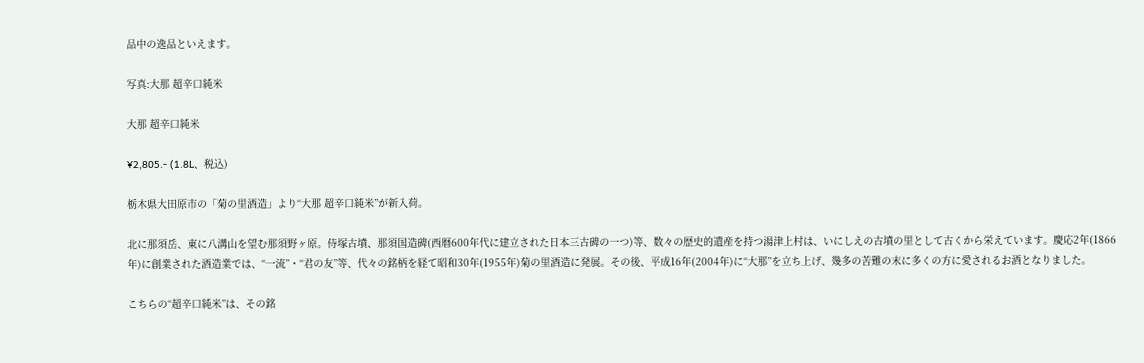品中の逸品といえます。

写真:大那 超辛口純米

大那 超辛口純米

¥2,805.- (1.8L、税込)

栃木県大田原市の「菊の里酒造」より“大那 超辛口純米”が新入荷。

北に那須岳、東に八溝山を望む那須野ヶ原。侍塚古墳、那須国造碑(西暦600年代に建立された日本三古碑の一つ)等、数々の歴史的遺産を持つ湯津上村は、いにしえの古墳の里として古くから栄えています。慶応2年(1866年)に創業された酒造業では、“一流”・“君の友”等、代々の銘柄を経て昭和30年(1955年)菊の里酒造に発展。その後、平成16年(2004年)に“大那”を立ち上げ、幾多の苦難の末に多くの方に愛されるお酒となりました。

こちらの“超辛口純米”は、その銘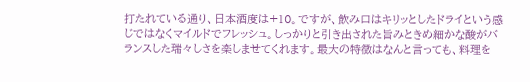打たれている通り、日本酒度は+10。ですが、飲み口はキリッとしたドライという感じではなくマイルドでフレッシュ。しっかりと引き出された旨みときめ細かな酸がバランスした瑞々しさを楽しませてくれます。最大の特徴はなんと言っても、料理を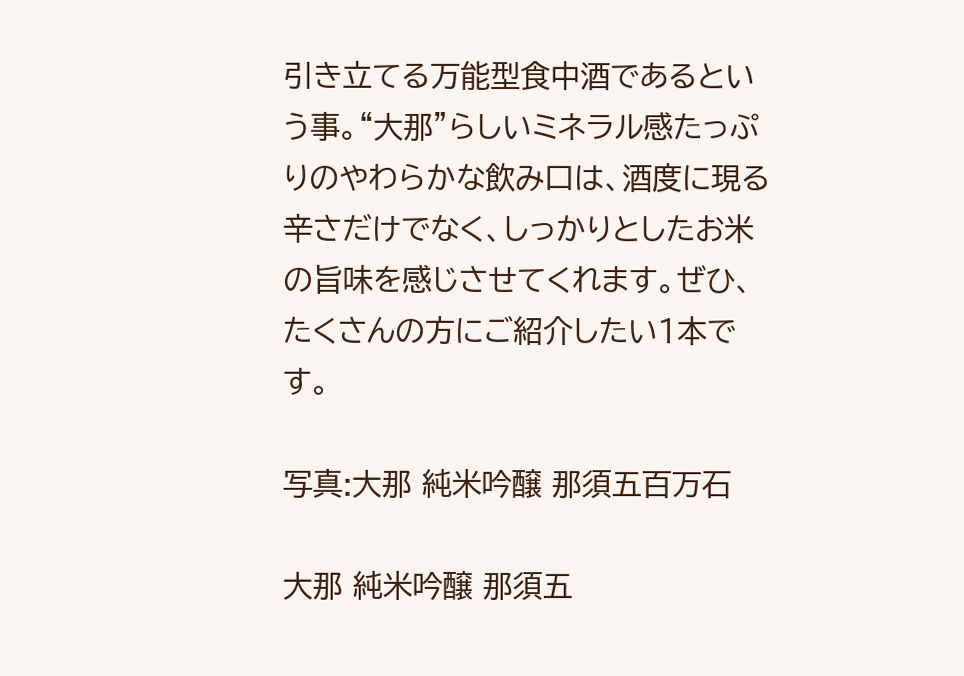引き立てる万能型食中酒であるという事。“大那”らしいミネラル感たっぷりのやわらかな飲み口は、酒度に現る辛さだけでなく、しっかりとしたお米の旨味を感じさせてくれます。ぜひ、たくさんの方にご紹介したい1本です。

写真:大那 純米吟醸 那須五百万石

大那 純米吟醸 那須五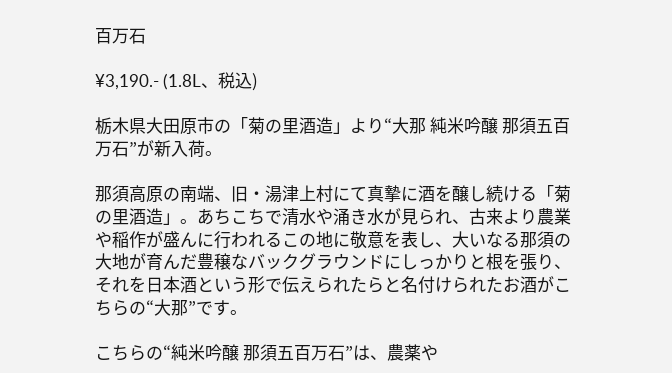百万石

¥3,190.- (1.8L、税込)

栃木県大田原市の「菊の里酒造」より“大那 純米吟醸 那須五百万石”が新入荷。

那須高原の南端、旧・湯津上村にて真摯に酒を醸し続ける「菊の里酒造」。あちこちで清水や涌き水が見られ、古来より農業や稲作が盛んに行われるこの地に敬意を表し、大いなる那須の大地が育んだ豊穣なバックグラウンドにしっかりと根を張り、それを日本酒という形で伝えられたらと名付けられたお酒がこちらの“大那”です。

こちらの“純米吟醸 那須五百万石”は、農薬や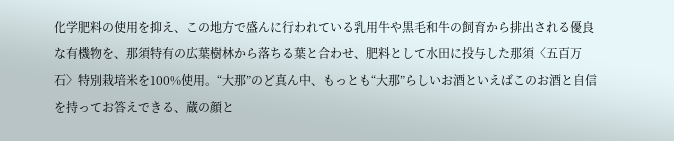化学肥料の使用を抑え、この地方で盛んに行われている乳用牛や黒毛和牛の飼育から排出される優良な有機物を、那須特有の広葉樹林から落ちる葉と合わせ、肥料として水田に投与した那須〈五百万石〉特別栽培米を100%使用。“大那”のど真ん中、もっとも“大那”らしいお酒といえばこのお酒と自信を持ってお答えできる、蔵の顔と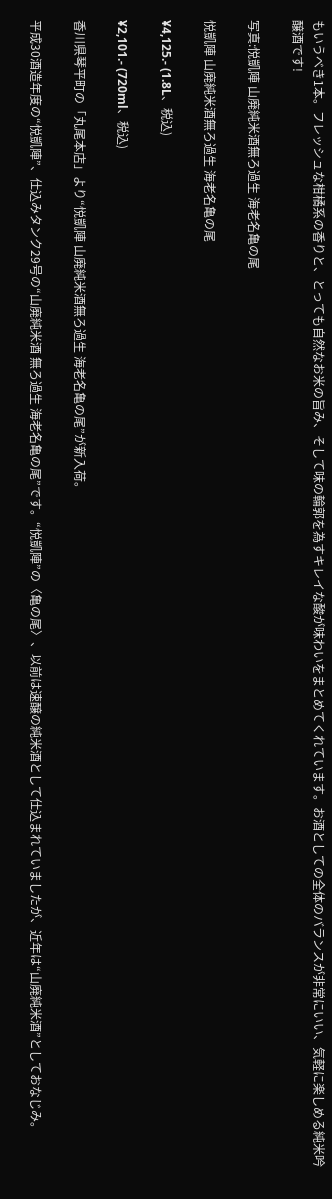もいうべき1本。フレッシュな柑橘系の香りと、とっても自然なお米の旨み、そして味の輪郭を為すキレイな酸が味わいをまとめてくれています。お酒としての全体のバランスが非常にいい、気軽に楽しめる純米吟醸酒です!

写真:悦凱陣 山廃純米酒無ろ過生 海老名亀の尾

悦凱陣 山廃純米酒無ろ過生 海老名亀の尾

¥4,125.- (1.8L、税込)

¥2,101.- (720ml、税込)

香川県琴平町の「丸尾本店」より“悦凱陣 山廃純米酒無ろ過生 海老名亀の尾”が新入荷。

平成30酒造年度の“悦凱陣”、仕込みタンク29号の“山廃純米酒 無ろ過生 海老名亀の尾”です。“悦凱陣”の〈亀の尾〉、以前は速醸の純米酒として仕込まれていましたが、近年は“山廃純米酒”としておなじみ。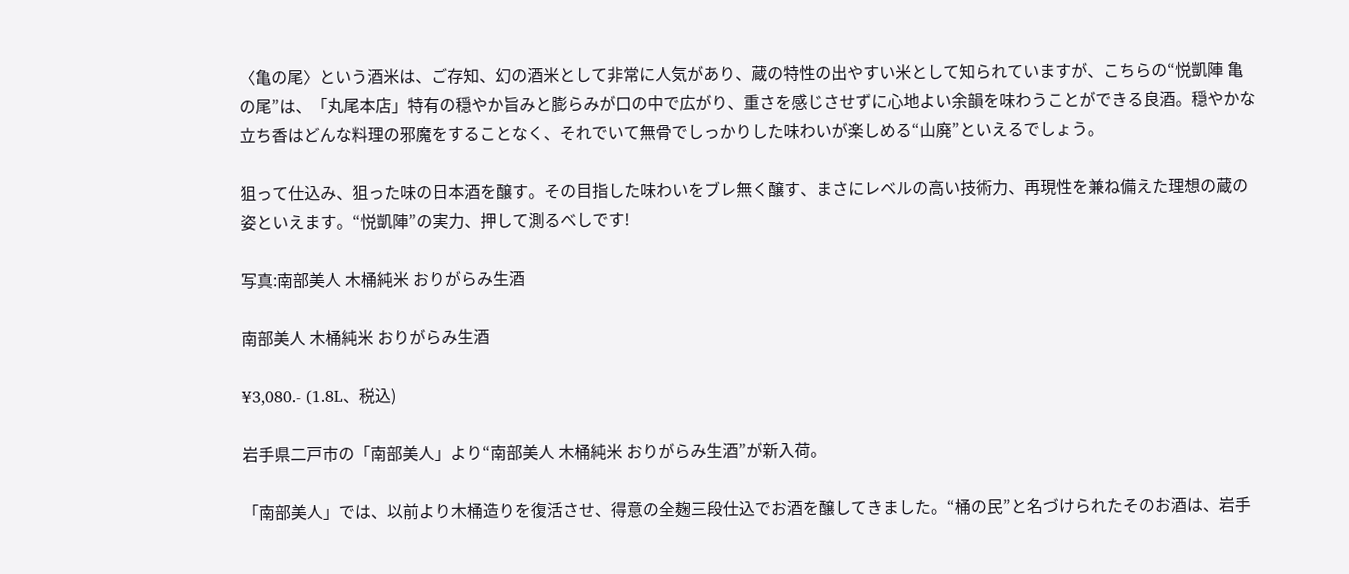〈亀の尾〉という酒米は、ご存知、幻の酒米として非常に人気があり、蔵の特性の出やすい米として知られていますが、こちらの“悦凱陣 亀の尾”は、「丸尾本店」特有の穏やか旨みと膨らみが口の中で広がり、重さを感じさせずに心地よい余韻を味わうことができる良酒。穏やかな立ち香はどんな料理の邪魔をすることなく、それでいて無骨でしっかりした味わいが楽しめる“山廃”といえるでしょう。

狙って仕込み、狙った味の日本酒を醸す。その目指した味わいをブレ無く醸す、まさにレベルの高い技術力、再現性を兼ね備えた理想の蔵の姿といえます。“悦凱陣”の実力、押して測るべしです!

写真:南部美人 木桶純米 おりがらみ生酒

南部美人 木桶純米 おりがらみ生酒

¥3,080.- (1.8L、税込)

岩手県二戸市の「南部美人」より“南部美人 木桶純米 おりがらみ生酒”が新入荷。

「南部美人」では、以前より木桶造りを復活させ、得意の全麹三段仕込でお酒を醸してきました。“桶の民”と名づけられたそのお酒は、岩手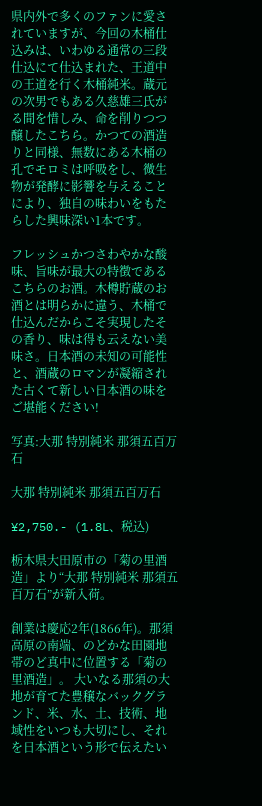県内外で多くのファンに愛されていますが、今回の木桶仕込みは、いわゆる通常の三段仕込にて仕込まれた、王道中の王道を行く木桶純米。蔵元の次男でもある久慈雄三氏がる間を惜しみ、命を削りつつ醸したこちら。かつての酒造りと同様、無数にある木桶の孔でモロミは呼吸をし、微生物が発酵に影響を与えることにより、独自の味わいをもたらした興味深い1本です。

フレッシュかつさわやかな酸味、旨味が最大の特徴であるこちらのお酒。木樽貯蔵のお酒とは明らかに違う、木桶で仕込んだからこそ実現したその香り、味は得も云えない美味さ。日本酒の未知の可能性と、酒蔵のロマンが凝縮された古くて新しい日本酒の味をご堪能ください!

写真:大那 特別純米 那須五百万石

大那 特別純米 那須五百万石

¥2,750.- (1.8L、税込)

栃木県大田原市の「菊の里酒造」より“大那 特別純米 那須五百万石”が新入荷。

創業は慶応2年(1866年)。那須高原の南端、のどかな田園地帯のど真中に位置する「菊の里酒造」。 大いなる那須の大地が育てた豊穣なバックグランド、米、水、土、技術、地域性をいつも大切にし、それを日本酒という形で伝えたい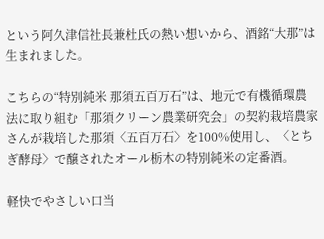という阿久津信社長兼杜氏の熱い想いから、酒銘“大那”は生まれました。

こちらの“特別純米 那須五百万石”は、地元で有機循環農法に取り組む「那須クリーン農業研究会」の契約栽培農家さんが栽培した那須〈五百万石〉を100%使用し、〈とちぎ酵母〉で醸されたオール栃木の特別純米の定番酒。

軽快でやさしい口当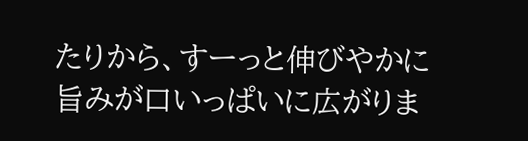たりから、すーっと伸びやかに旨みが口いっぱいに広がりま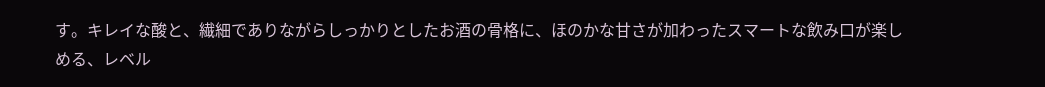す。キレイな酸と、繊細でありながらしっかりとしたお酒の骨格に、ほのかな甘さが加わったスマートな飲み口が楽しめる、レベル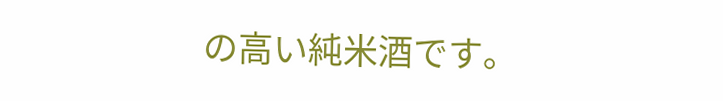の高い純米酒です。